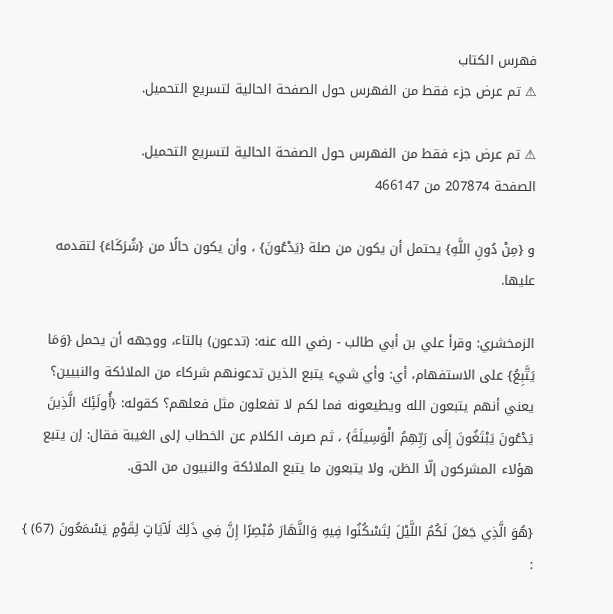فهرس الكتاب
⚠ تم عرض جزء فقط من الفهرس حول الصفحة الحالية لتسريع التحميل.

⚠ تم عرض جزء فقط من الفهرس حول الصفحة الحالية لتسريع التحميل.
الصفحة 207874 من 466147

و {مِنْ دُونِ اللَّهِ} يحتمل أن يكون من صلة {يَدْعُونَ} ، وأن يكون حالًا من {شُرَكَاءَ} لتقدمه عليها.

الزمخشري: وقرأ علي بن أبي طالب - رضي الله عنه: (تدعون) بالتاء، ووجهه أن يحمل {وَمَا يَتَّبِعُ} على الاستفهام، أي: وأي شيء يتبع الذين تدعونهم شركاء من الملائكة والنبيين؟ يعني أنهم يتبعون الله ويطيعونه فما لكم لا تفعلون مثل فعلهم؟ كقوله: {أُولَئِكَ الَّذِينَ يَدْعُونَ يَبْتَغُونَ إِلَى رَبِّهِمُ الْوَسِيلَةَ} ، ثم صرف الكلام عن الخطاب إلى الغيبة فقال: إن يتبع هؤلاء المشركون إلّا الظن، ولا يتبعون ما يتبع الملائكة والنبيون من الحق.

{هُوَ الَّذِي جَعَلَ لَكُمُ اللَّيْلَ لِتَسْكُنُوا فِيهِ وَالنَّهَارَ مُبْصِرًا إِنَّ فِي ذَلِكَ لَآيَاتٍ لِقَوْمٍ يَسْمَعُونَ (67) } :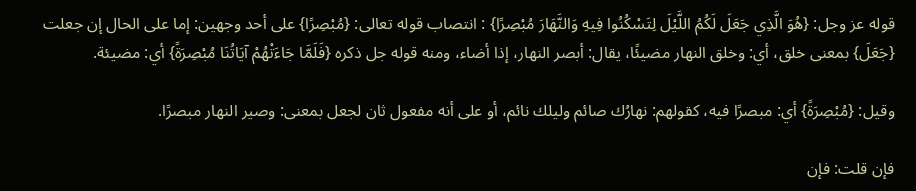قوله عز وجل: {هُوَ الَّذِي جَعَلَ لَكُمُ اللَّيْلَ لِتَسْكُنُوا فِيهِ وَالنَّهَارَ مُبْصِرًا} : انتصاب قوله تعالى: {مُبْصِرًا} على أحد وجهين: إما على الحال إن جعلت {جَعَلَ} بمعنى خلق، أي: وخلق النهار مضيئًا، يقال: أبصر النهار، إذا أضاء، ومنه قوله جل ذكره {فَلَمَّا جَاءَتْهُمْ آيَاتُنَا مُبْصِرَةً} أي: مضيئة.

وقيل: {مُبْصِرَةً} أي: مبصرًا فيه، كقولهم: نهارُك صائم وليلك نائم، أو على أنه مفعول ثان لجعل بمعنى: وصير النهار مبصرًا.

فإن قلت: فإن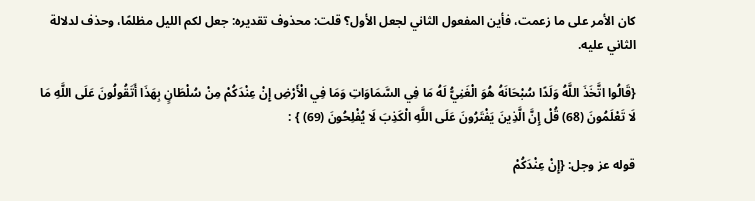كان الأمر على ما زعمت، فأين المفعول الثاني لجعل الأول؟ قلت: محذوف تقديره: جعل لكم الليل مظلمًا، وحذف لدلالة الثاني عليه.

{قَالُوا اتَّخَذَ اللَّهُ وَلَدًا سُبْحَانَهُ هُوَ الْغَنِيُّ لَهُ مَا فِي السَّمَاوَاتِ وَمَا فِي الْأَرْضِ إِنْ عِنْدَكُمْ مِنْ سُلْطَانٍ بِهَذَا أَتَقُولُونَ عَلَى اللَّهِ مَا لَا تَعْلَمُونَ (68) قُلْ إِنَّ الَّذِينَ يَفْتَرُونَ عَلَى اللَّهِ الْكَذِبَ لَا يُفْلِحُونَ (69) } :

قوله عز وجل: {إِنْ عِنْدَكُمْ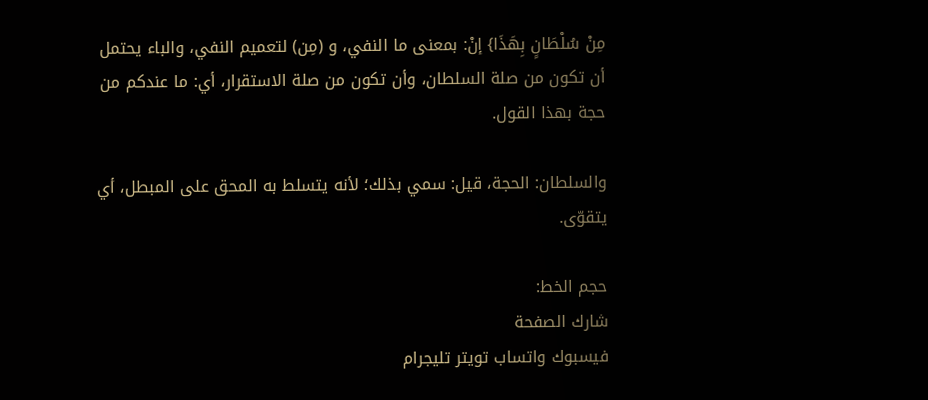مِنْ سُلْطَانٍ بِهَذَا} إنْ: بمعنى ما النفي، و (مِن) لتعميم النفي، والباء يحتمل أن تكون من صلة السلطان، وأن تكون من صلة الاستقرار، أي: ما عندكم من حجة بهذا القول.

والسلطان: الحجة، قيل: سمي بذلك؛ لأنه يتسلط به المحق على المبطل، أي يتقوّى.

حجم الخط:
شارك الصفحة
فيسبوك واتساب تويتر تليجرام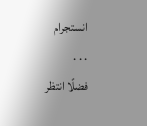انستجرام
. . .
فضلًا انتظر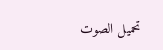تحميل الصوت